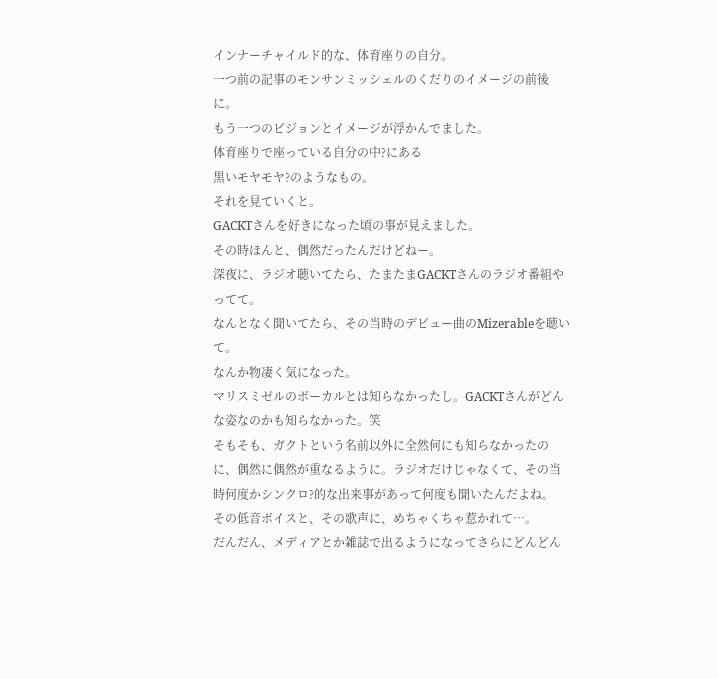インナーチャイルド的な、体育座りの自分。
一つ前の記事のモンサンミッシェルのくだりのイメージの前後に。
もう一つのビジョンとイメージが浮かんでました。
体育座りで座っている自分の中?にある
黒いモヤモヤ?のようなもの。
それを見ていくと。
GACKTさんを好きになった頃の事が見えました。
その時ほんと、偶然だったんだけどねー。
深夜に、ラジオ聴いてたら、たまたまGACKTさんのラジオ番組やってて。
なんとなく聞いてたら、その当時のデビュー曲のMizerableを聴いて。
なんか物凄く気になった。
マリスミゼルのボーカルとは知らなかったし。GACKTさんがどんな姿なのかも知らなかった。笑
そもそも、ガクトという名前以外に全然何にも知らなかったのに、偶然に偶然が重なるように。ラジオだけじゃなくて、その当時何度かシンクロ?的な出来事があって何度も聞いたんだよね。
その低音ボイスと、その歌声に、めちゃくちゃ惹かれて…。
だんだん、メディアとか雑誌で出るようになってさらにどんどん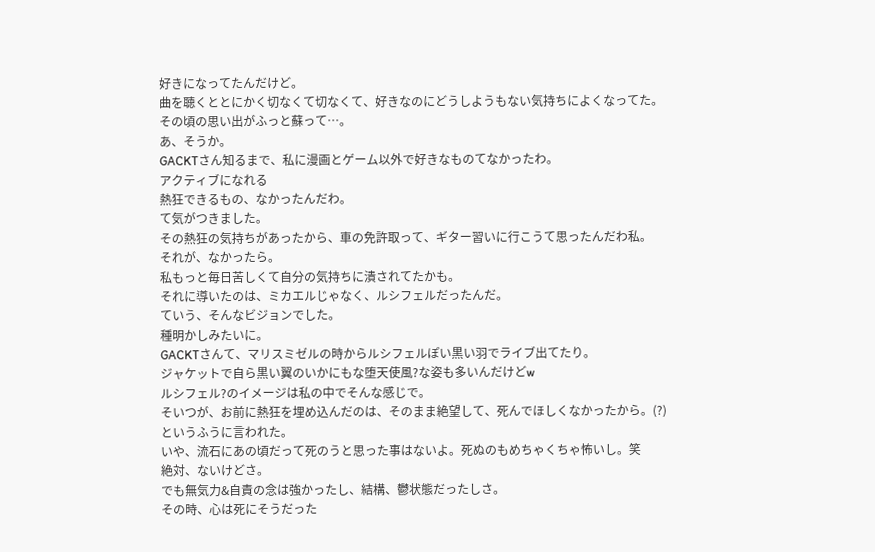好きになってたんだけど。
曲を聴くととにかく切なくて切なくて、好きなのにどうしようもない気持ちによくなってた。
その頃の思い出がふっと蘇って…。
あ、そうか。
GACKTさん知るまで、私に漫画とゲーム以外で好きなものてなかったわ。
アクティブになれる
熱狂できるもの、なかったんだわ。
て気がつきました。
その熱狂の気持ちがあったから、車の免許取って、ギター習いに行こうて思ったんだわ私。
それが、なかったら。
私もっと毎日苦しくて自分の気持ちに潰されてたかも。
それに導いたのは、ミカエルじゃなく、ルシフェルだったんだ。
ていう、そんなビジョンでした。
種明かしみたいに。
GACKTさんて、マリスミゼルの時からルシフェルぽい黒い羽でライブ出てたり。
ジャケットで自ら黒い翼のいかにもな堕天使風?な姿も多いんだけどw
ルシフェル?のイメージは私の中でそんな感じで。
そいつが、お前に熱狂を埋め込んだのは、そのまま絶望して、死んでほしくなかったから。(?)
というふうに言われた。
いや、流石にあの頃だって死のうと思った事はないよ。死ぬのもめちゃくちゃ怖いし。笑
絶対、ないけどさ。
でも無気力&自責の念は強かったし、結構、鬱状態だったしさ。
その時、心は死にそうだった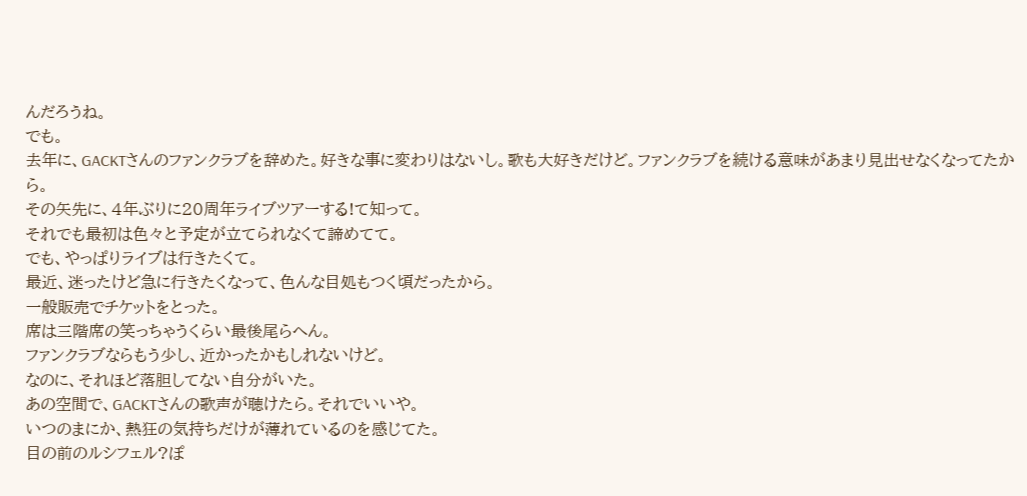んだろうね。
でも。
去年に、GACKTさんのファンクラブを辞めた。好きな事に変わりはないし。歌も大好きだけど。ファンクラブを続ける意味があまり見出せなくなってたから。
その矢先に、4年ぶりに20周年ライブツアーする!て知って。
それでも最初は色々と予定が立てられなくて諦めてて。
でも、やっぱりライブは行きたくて。
最近、迷ったけど急に行きたくなって、色んな目処もつく頃だったから。
一般販売でチケットをとった。
席は三階席の笑っちゃうくらい最後尾らへん。
ファンクラブならもう少し、近かったかもしれないけど。
なのに、それほど落胆してない自分がいた。
あの空間で、GACKTさんの歌声が聴けたら。それでいいや。
いつのまにか、熱狂の気持ちだけが薄れているのを感じてた。
目の前のルシフェル?ぽ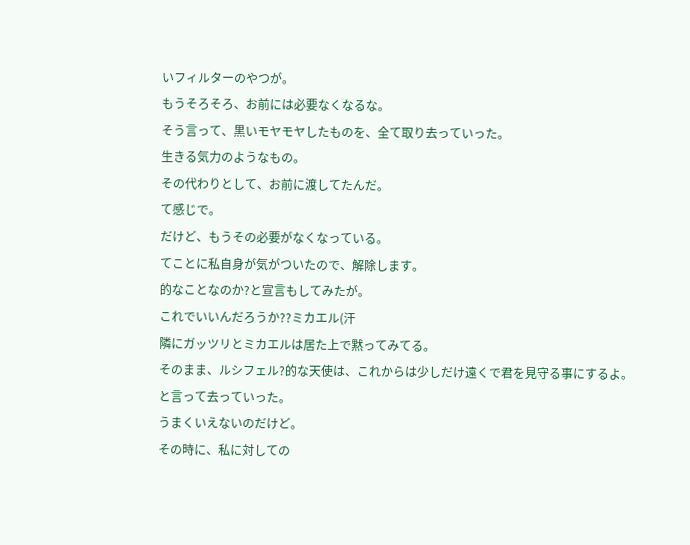いフィルターのやつが。
もうそろそろ、お前には必要なくなるな。
そう言って、黒いモヤモヤしたものを、全て取り去っていった。
生きる気力のようなもの。
その代わりとして、お前に渡してたんだ。
て感じで。
だけど、もうその必要がなくなっている。
てことに私自身が気がついたので、解除します。
的なことなのか?と宣言もしてみたが。
これでいいんだろうか??ミカエル(汗
隣にガッツリとミカエルは居た上で黙ってみてる。
そのまま、ルシフェル?的な天使は、これからは少しだけ遠くで君を見守る事にするよ。
と言って去っていった。
うまくいえないのだけど。
その時に、私に対しての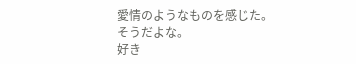愛情のようなものを感じた。
そうだよな。
好き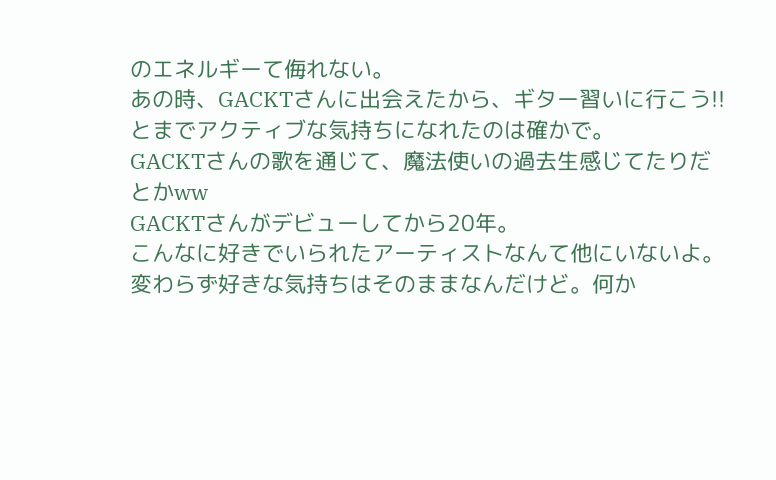のエネルギーて侮れない。
あの時、GACKTさんに出会えたから、ギター習いに行こう!!とまでアクティブな気持ちになれたのは確かで。
GACKTさんの歌を通じて、魔法使いの過去生感じてたりだとかww
GACKTさんがデビューしてから20年。
こんなに好きでいられたアーティストなんて他にいないよ。
変わらず好きな気持ちはそのままなんだけど。何か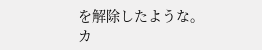を解除したような。
カ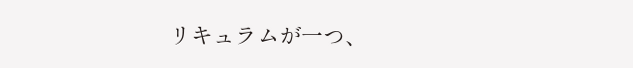リキュラムが一つ、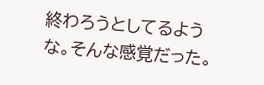終わろうとしてるような。そんな感覚だった。